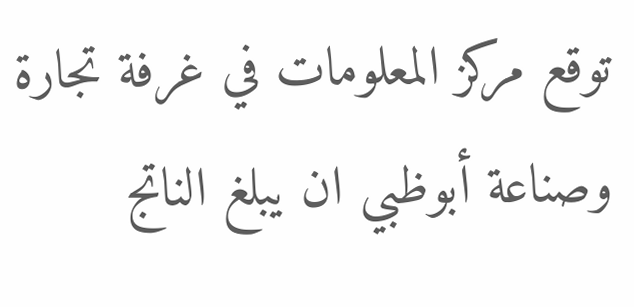توقع مركز المعلومات في غرفة تجارة وصناعة أبوظبي ان يبلغ الناتج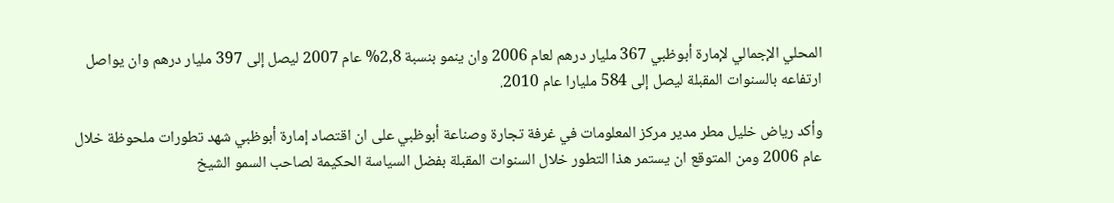المحلي الإجمالي لإمارة أبوظبي 367 مليار درهم لعام 2006 وان ينمو بنسبة 2,8% عام 2007 ليصل إلى 397 مليار درهم وان يواصل ارتفاعه بالسنوات المقبلة ليصل إلى 584 مليارا عام 2010.

وأكد رياض خليل مطر مدير مركز المعلومات في غرفة تجارة وصناعة أبوظبي على ان اقتصاد إمارة أبوظبي شهد تطورات ملحوظة خلال عام 2006 ومن المتوقع ان يستمر هذا التطور خلال السنوات المقبلة بفضل السياسة الحكيمة لصاحب السمو الشيخ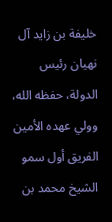خليفة بن زايد آل نهيان رئيس الدولة، حفظه الله، وولي عهده الأمين الفريق أول سمو الشيخ محمد بن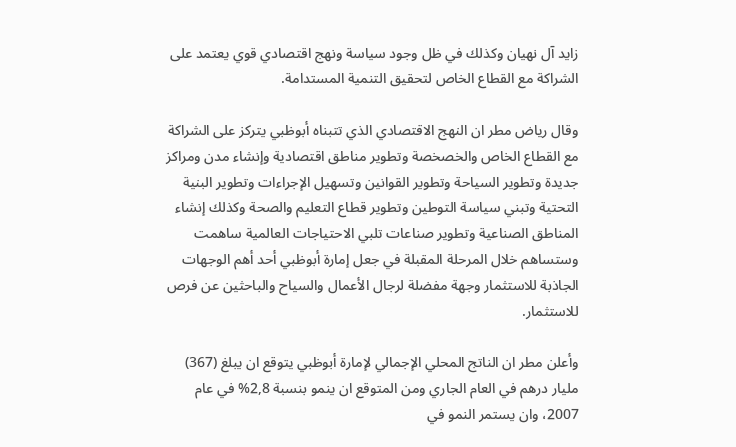زايد آل نهيان وكذلك في ظل وجود سياسة ونهج اقتصادي قوي يعتمد على الشراكة مع القطاع الخاص لتحقيق التنمية المستدامة.

وقال رياض مطر ان النهج الاقتصادي الذي تتبناه أبوظبي يتركز على الشراكة مع القطاع الخاص والخصخصة وتطوير مناطق اقتصادية وإنشاء مدن ومراكز جديدة وتطوير السياحة وتطوير القوانين وتسهيل الإجراءات وتطوير البنية التحتية وتبني سياسة التوطين وتطوير قطاع التعليم والصحة وكذلك إنشاء المناطق الصناعية وتطوير صناعات تلبي الاحتياجات العالمية ساهمت وستساهم خلال المرحلة المقبلة في جعل إمارة أبوظبي أحد أهم الوجهات الجاذبة للاستثمار وجهة مفضلة لرجال الأعمال والسياح والباحثين عن فرص للاستثمار.

وأعلن مطر ان الناتج المحلي الإجمالي لإمارة أبوظبي يتوقع ان يبلغ (367) مليار درهم في العام الجاري ومن المتوقع ان ينمو بنسبة 2,8% في عام 2007، وان يستمر النمو في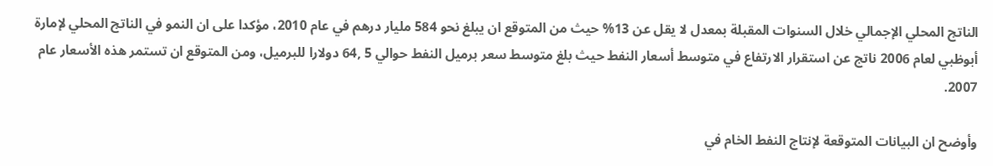الناتج المحلي الإجمالي خلال السنوات المقبلة بمعدل لا يقل عن 13% حيث من المتوقع ان يبلغ نحو 584 مليار درهم في عام 2010، مؤكدا على ان النمو في الناتج المحلي لإمارة أبوظبي لعام 2006 ناتج عن استقرار الارتفاع في متوسط أسعار النفط حيث بلغ متوسط سعر برميل النفط حوالي 5 ,64 دولارا للبرميل، ومن المتوقع ان تستمر هذه الأسعار عام 2007.

وأوضح ان البيانات المتوقعة لإنتاج النفط الخام في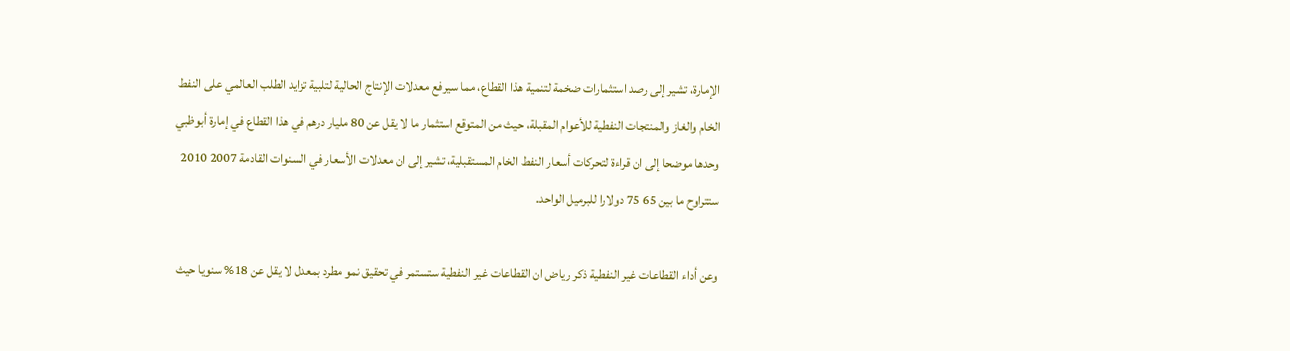الإمارة، تشير إلى رصد استثمارات ضخمة لتنمية هذا القطاع، مما سيرفع معدلات الإنتاج الحالية لتلبية تزايد الطلب العالمي على النفط الخام والغاز والمنتجات النفطية للأعوام المقبلة، حيث من المتوقع استثمار ما لا يقل عن 80 مليار درهم في هذا القطاع في إمارة أبوظبي وحدها موضحا إلى ان قراءة لتحركات أسعار النفط الخام المستقبلية، تشير إلى ان معدلات الأسعار في السنوات القادمة 2007 2010 ستتراوح ما بين 65 75 دولارا للبرميل الواحد.

وعن أداء القطاعات غير النفطية ذكر رياض ان القطاعات غير النفطية ستستمر في تحقيق نمو مطرد بمعدل لا يقل عن 18% سنويا حيث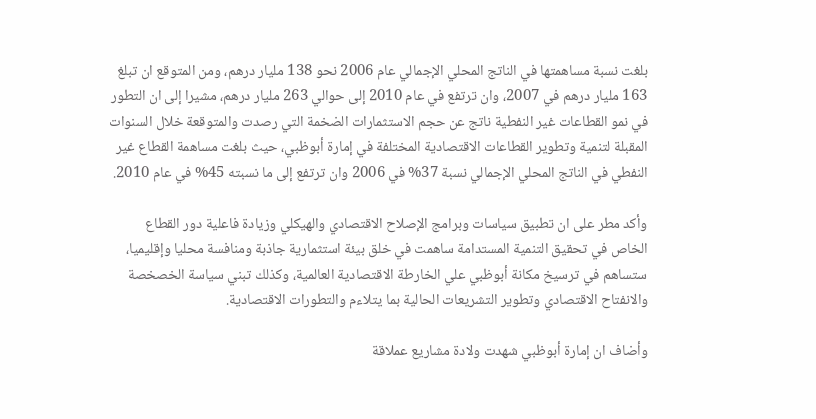بلغت نسبة مساهمتها في الناتج المحلي الإجمالي عام 2006 نحو 138 مليار درهم، ومن المتوقع ان تبلغ 163 مليار درهم في 2007، وان ترتفع في عام 2010 إلى حوالي 263 مليار درهم، مشيرا إلى ان التطور في نمو القطاعات غير النفطية ناتج عن حجم الاستثمارات الضخمة التي رصدت والمتوقعة خلال السنوات المقبلة لتنمية وتطوير القطاعات الاقتصادية المختلفة في إمارة أبوظبي، حيث بلغت مساهمة القطاع غير النفطي في الناتج المحلي الإجمالي نسبة 37% في 2006 وان ترتفع إلى ما نسبته 45% في عام 2010.

وأكد مطر على ان تطبيق سياسات وبرامج الإصلاح الاقتصادي والهيكلي وزيادة فاعلية دور القطاع الخاص في تحقيق التنمية المستدامة ساهمت في خلق بيئة استثمارية جاذبة ومنافسة محليا وإقليميا، ستساهم في ترسيخ مكانة أبوظبي علي الخارطة الاقتصادية العالمية، وكذلك تبني سياسة الخصخصة والانفتاح الاقتصادي وتطوير التشريعات الحالية بما يتلاءم والتطورات الاقتصادية.

وأضاف ان إمارة أبوظبي شهدت ولادة مشاريع عملاقة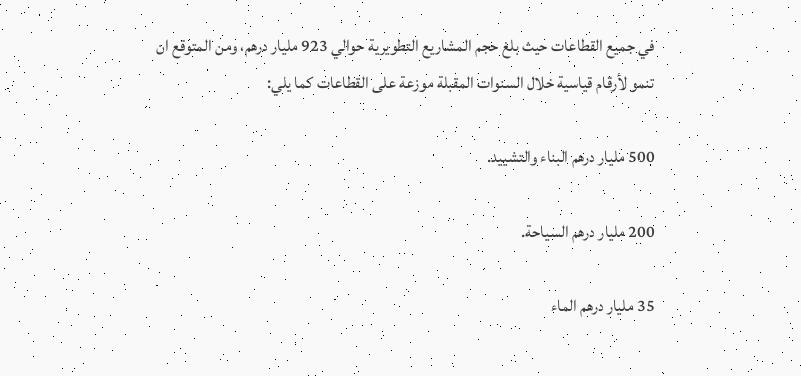في جميع القطاعات حيث بلغ حجم المشاريع التطويرية حوالي 923 مليار درهم، ومن المتوقع ان تنمو لأرقام قياسية خلال السنوات المقبلة موزعة على القطاعات كما يلي:

500 مليار درهم البناء والتشييد.

200 مليار درهم السياحة.

35 مليار درهم الماء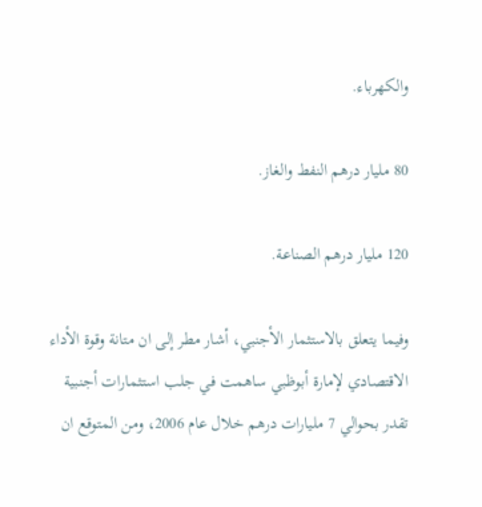والكهرباء.

80 مليار درهم النفط والغاز.

120 مليار درهم الصناعة.

وفيما يتعلق بالاستثمار الأجنبي، أشار مطر إلى ان متانة وقوة الأداء الاقتصادي لإمارة أبوظبي ساهمت في جلب استثمارات أجنبية تقدر بحوالي 7 مليارات درهم خلال عام 2006، ومن المتوقع ان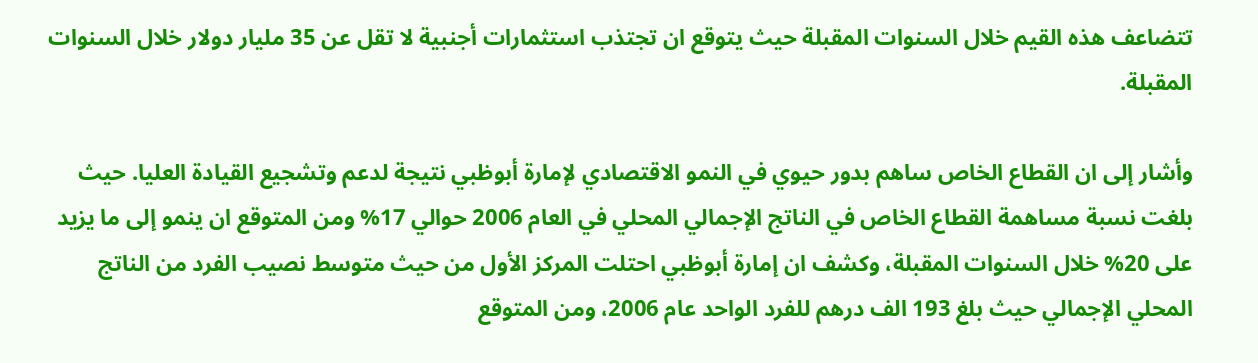تتضاعف هذه القيم خلال السنوات المقبلة حيث يتوقع ان تجتذب استثمارات أجنبية لا تقل عن 35 مليار دولار خلال السنوات المقبلة.

وأشار إلى ان القطاع الخاص ساهم بدور حيوي في النمو الاقتصادي لإمارة أبوظبي نتيجة لدعم وتشجيع القيادة العليا. حيث بلغت نسبة مساهمة القطاع الخاص في الناتج الإجمالي المحلي في العام 2006 حوالي 17% ومن المتوقع ان ينمو إلى ما يزيد على 20% خلال السنوات المقبلة، وكشف ان إمارة أبوظبي احتلت المركز الأول من حيث متوسط نصيب الفرد من الناتج المحلي الإجمالي حيث بلغ 193 الف درهم للفرد الواحد عام 2006، ومن المتوقع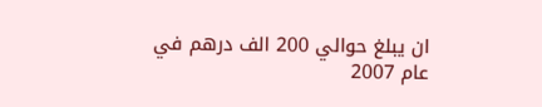ان يبلغ حوالي 200 الف درهم في عام 2007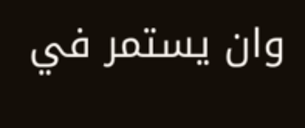وان يستمر في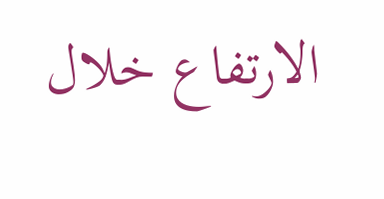الارتفاع خلال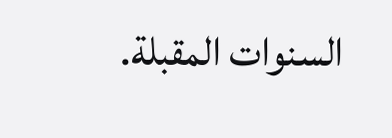السنوات المقبلة.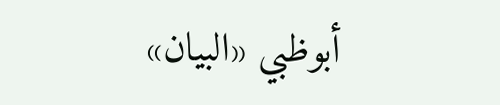أبوظبي «البيان»